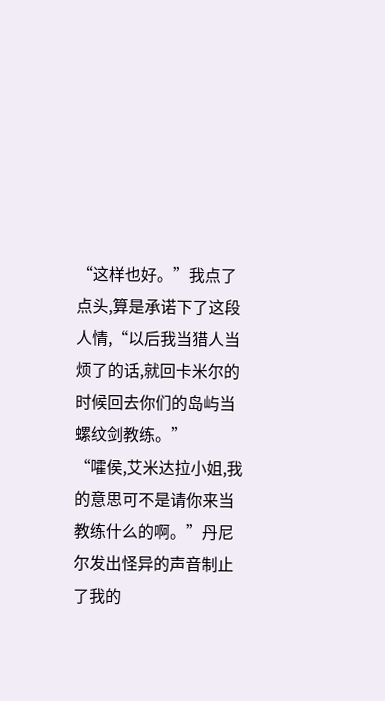“这样也好。”我点了点头,算是承诺下了这段人情,“以后我当猎人当烦了的话,就回卡米尔的时候回去你们的岛屿当螺纹剑教练。”
“嚯侯,艾米达拉小姐,我的意思可不是请你来当教练什么的啊。”丹尼尔发出怪异的声音制止了我的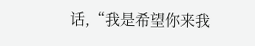话,“我是希望你来我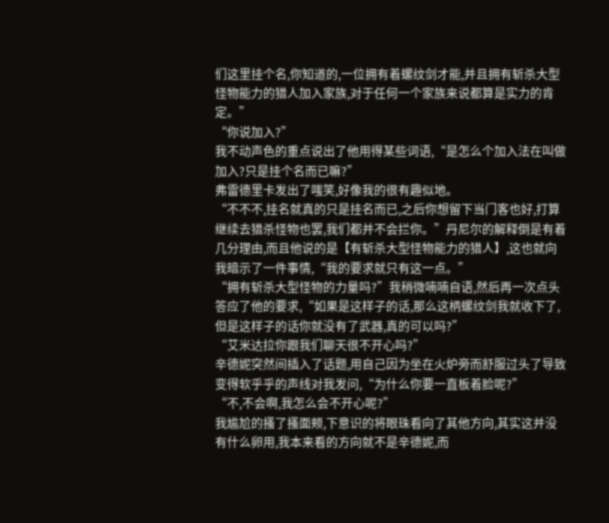们这里挂个名,你知道的,一位拥有着螺纹剑才能,并且拥有斩杀大型怪物能力的猎人加入家族,对于任何一个家族来说都算是实力的肯定。”
“你说加入?”
我不动声色的重点说出了他用得某些词语,“是怎么个加入法在叫做加入?只是挂个名而已嘛?”
弗雷德里卡发出了嗤笑,好像我的很有趣似地。
“不不不,挂名就真的只是挂名而已,之后你想留下当门客也好,打算继续去猎杀怪物也罢,我们都并不会拦你。”丹尼尔的解释倒是有着几分理由,而且他说的是【有斩杀大型怪物能力的猎人】,这也就向我暗示了一件事情,“我的要求就只有这一点。”
“拥有斩杀大型怪物的力量吗?”我稍微喃喃自语,然后再一次点头答应了他的要求,“如果是这样子的话,那么这柄螺纹剑我就收下了,但是这样子的话你就没有了武器,真的可以吗?”
“艾米达拉你跟我们聊天很不开心吗?”
辛德妮突然间插入了话题,用自己因为坐在火炉旁而舒服过头了导致变得软乎乎的声线对我发问,“为什么你要一直板着脸呢?”
“不,不会啊,我怎么会不开心呢?”
我尴尬的搔了搔面颊,下意识的将眼珠看向了其他方向,其实这并没有什么卵用,我本来看的方向就不是辛德妮,而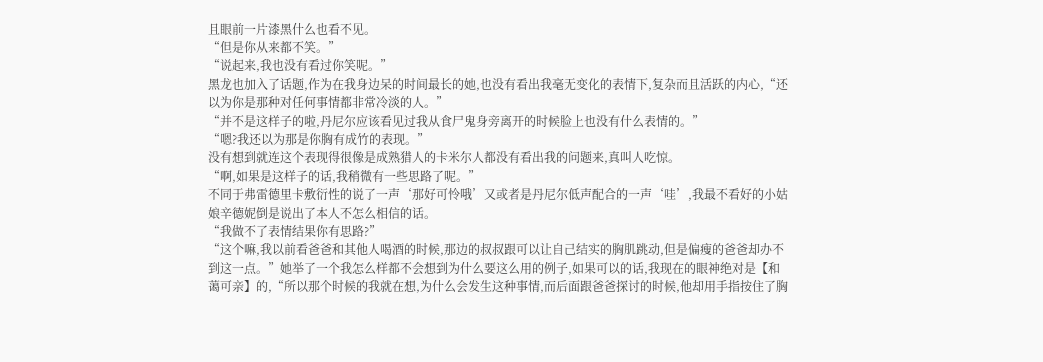且眼前一片漆黑什么也看不见。
“但是你从来都不笑。”
“说起来,我也没有看过你笑呢。”
黑龙也加入了话题,作为在我身边呆的时间最长的她,也没有看出我毫无变化的表情下,复杂而且活跃的内心,“还以为你是那种对任何事情都非常冷淡的人。”
“并不是这样子的啦,丹尼尔应该看见过我从食尸鬼身旁离开的时候脸上也没有什么表情的。”
“嗯?我还以为那是你胸有成竹的表现。”
没有想到就连这个表现得很像是成熟猎人的卡米尔人都没有看出我的问题来,真叫人吃惊。
“啊,如果是这样子的话,我稍微有一些思路了呢。”
不同于弗雷德里卡敷衍性的说了一声‘那好可怜哦’又或者是丹尼尔低声配合的一声‘哇’,我最不看好的小姑娘辛德妮倒是说出了本人不怎么相信的话。
“我做不了表情结果你有思路?”
“这个嘛,我以前看爸爸和其他人喝酒的时候,那边的叔叔跟可以让自己结实的胸肌跳动,但是偏瘦的爸爸却办不到这一点。”她举了一个我怎么样都不会想到为什么要这么用的例子,如果可以的话,我现在的眼神绝对是【和蔼可亲】的,“所以那个时候的我就在想,为什么会发生这种事情,而后面跟爸爸探讨的时候,他却用手指按住了胸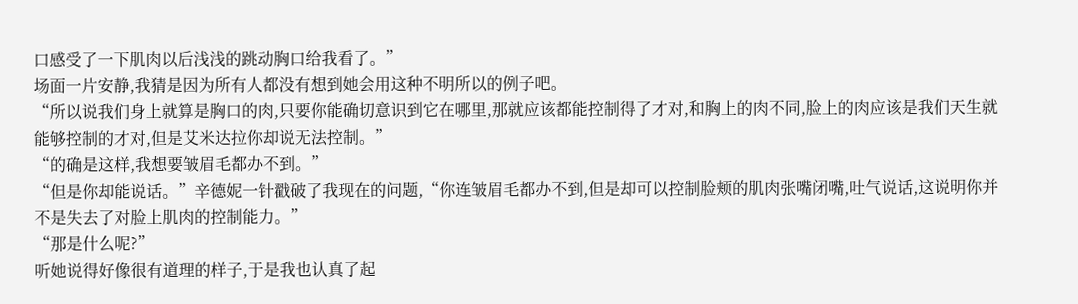口感受了一下肌肉以后浅浅的跳动胸口给我看了。”
场面一片安静,我猜是因为所有人都没有想到她会用这种不明所以的例子吧。
“所以说我们身上就算是胸口的肉,只要你能确切意识到它在哪里,那就应该都能控制得了才对,和胸上的肉不同,脸上的肉应该是我们天生就能够控制的才对,但是艾米达拉你却说无法控制。”
“的确是这样,我想要皱眉毛都办不到。”
“但是你却能说话。”辛德妮一针戳破了我现在的问题,“你连皱眉毛都办不到,但是却可以控制脸颊的肌肉张嘴闭嘴,吐气说话,这说明你并不是失去了对脸上肌肉的控制能力。”
“那是什么呢?”
听她说得好像很有道理的样子,于是我也认真了起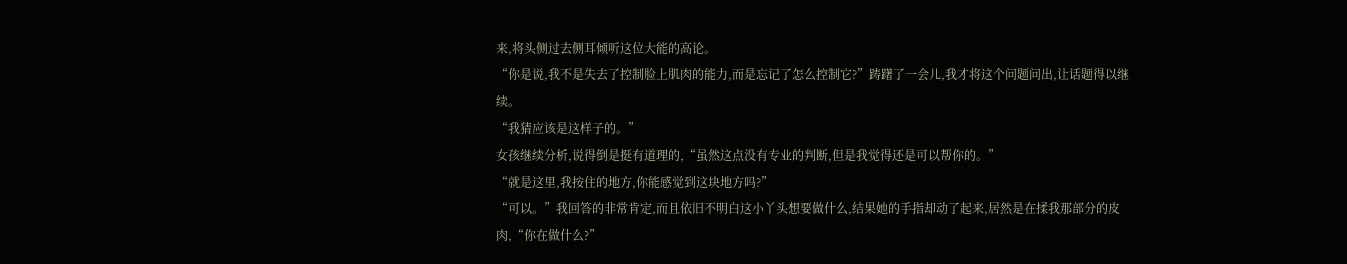来,将头侧过去侧耳倾听这位大能的高论。
“你是说,我不是失去了控制脸上肌肉的能力,而是忘记了怎么控制它?”踌躇了一会儿,我才将这个问题问出,让话题得以继续。
“我猜应该是这样子的。”
女孩继续分析,说得倒是挺有道理的,“虽然这点没有专业的判断,但是我觉得还是可以帮你的。”
“就是这里,我按住的地方,你能感觉到这块地方吗?”
“可以。”我回答的非常肯定,而且依旧不明白这小丫头想要做什么,结果她的手指却动了起来,居然是在揉我那部分的皮肉,“你在做什么?”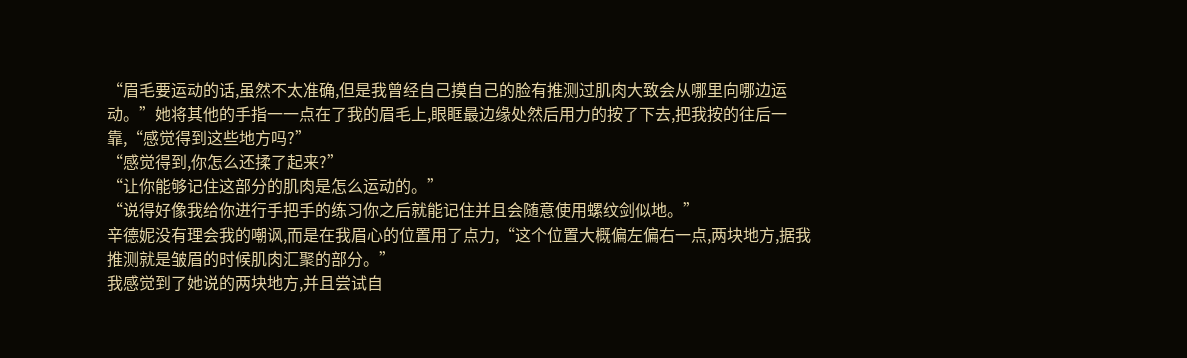“眉毛要运动的话,虽然不太准确,但是我曾经自己摸自己的脸有推测过肌肉大致会从哪里向哪边运动。”她将其他的手指一一点在了我的眉毛上,眼眶最边缘处然后用力的按了下去,把我按的往后一靠,“感觉得到这些地方吗?”
“感觉得到,你怎么还揉了起来?”
“让你能够记住这部分的肌肉是怎么运动的。”
“说得好像我给你进行手把手的练习你之后就能记住并且会随意使用螺纹剑似地。”
辛德妮没有理会我的嘲讽,而是在我眉心的位置用了点力,“这个位置大概偏左偏右一点,两块地方,据我推测就是皱眉的时候肌肉汇聚的部分。”
我感觉到了她说的两块地方,并且尝试自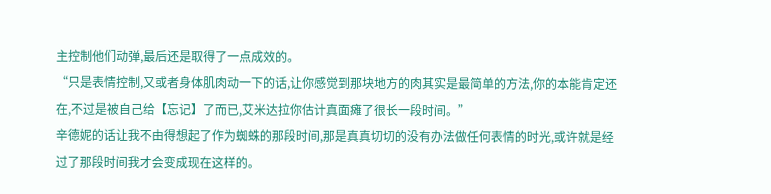主控制他们动弹,最后还是取得了一点成效的。
“只是表情控制,又或者身体肌肉动一下的话,让你感觉到那块地方的肉其实是最简单的方法,你的本能肯定还在,不过是被自己给【忘记】了而已,艾米达拉你估计真面瘫了很长一段时间。”
辛德妮的话让我不由得想起了作为蜘蛛的那段时间,那是真真切切的没有办法做任何表情的时光,或许就是经过了那段时间我才会变成现在这样的。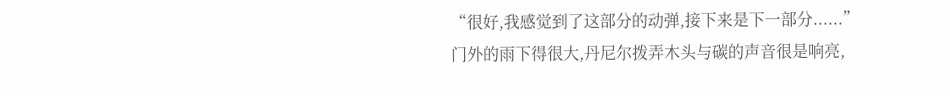“很好,我感觉到了这部分的动弹,接下来是下一部分......”
门外的雨下得很大,丹尼尔拨弄木头与碳的声音很是响亮,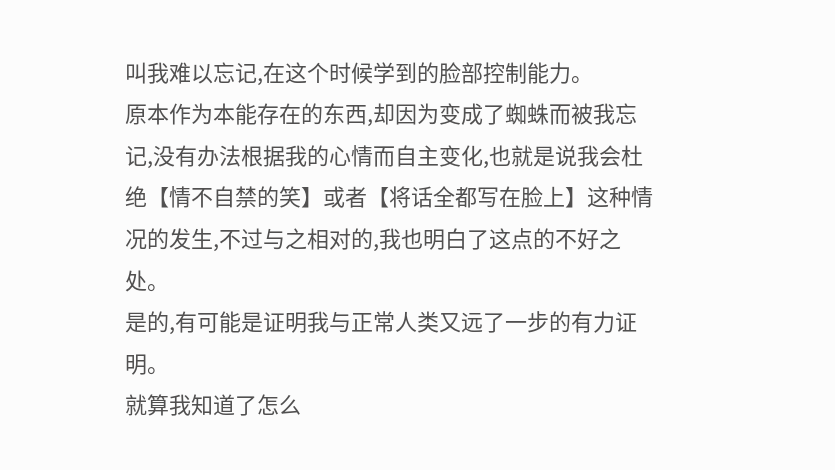叫我难以忘记,在这个时候学到的脸部控制能力。
原本作为本能存在的东西,却因为变成了蜘蛛而被我忘记,没有办法根据我的心情而自主变化,也就是说我会杜绝【情不自禁的笑】或者【将话全都写在脸上】这种情况的发生,不过与之相对的,我也明白了这点的不好之处。
是的,有可能是证明我与正常人类又远了一步的有力证明。
就算我知道了怎么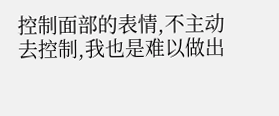控制面部的表情,不主动去控制,我也是难以做出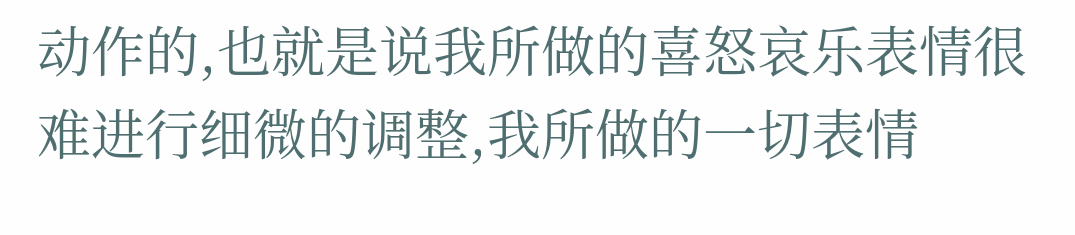动作的,也就是说我所做的喜怒哀乐表情很难进行细微的调整,我所做的一切表情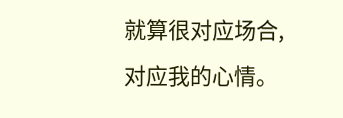就算很对应场合,对应我的心情。